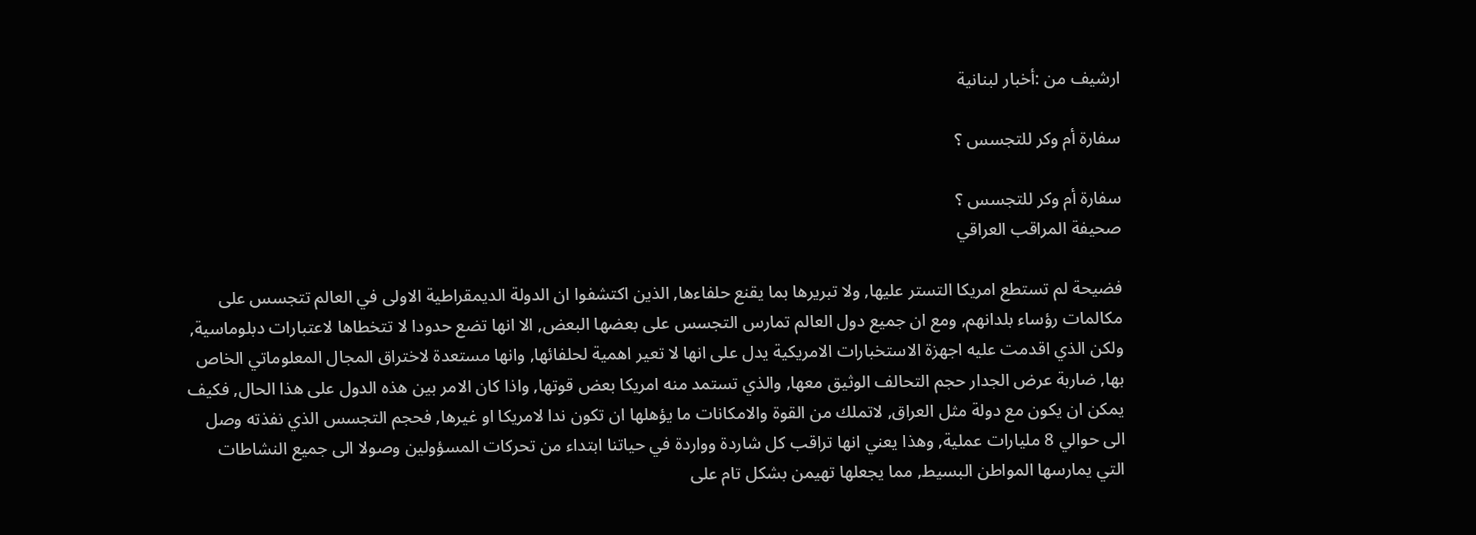ارشيف من :أخبار لبنانية

سفارة أم وكر للتجسس ؟

سفارة أم وكر للتجسس ؟
صحيفة المراقب العراقي

فضيحة لم تستطع امريكا التستر عليها, ولا تبريرها بما يقنع حلفاءها, الذين اكتشفوا ان الدولة الديمقراطية الاولى في العالم تتجسس على مكالمات رؤساء بلدانهم, ومع ان جميع دول العالم تمارس التجسس على بعضها البعض, الا انها تضع حدودا لا تتخطاها لاعتبارات دبلوماسية, ولكن الذي اقدمت عليه اجهزة الاستخبارات الامريكية يدل على انها لا تعير اهمية لحلفائها, وانها مستعدة لاختراق المجال المعلوماتي الخاص بها, ضاربة عرض الجدار حجم التحالف الوثيق معها, والذي تستمد منه امريكا بعض قوتها, واذا كان الامر بين هذه الدول على هذا الحال, فكيف يمكن ان يكون مع دولة مثل العراق, لاتملك من القوة والامكانات ما يؤهلها ان تكون ندا لامريكا او غيرها, فحجم التجسس الذي نفذته وصل الى حوالي 8 مليارات عملية, وهذا يعني انها تراقب كل شاردة وواردة في حياتنا ابتداء من تحركات المسؤولين وصولا الى جميع النشاطات التي يمارسها المواطن البسيط, مما يجعلها تهيمن بشكل تام على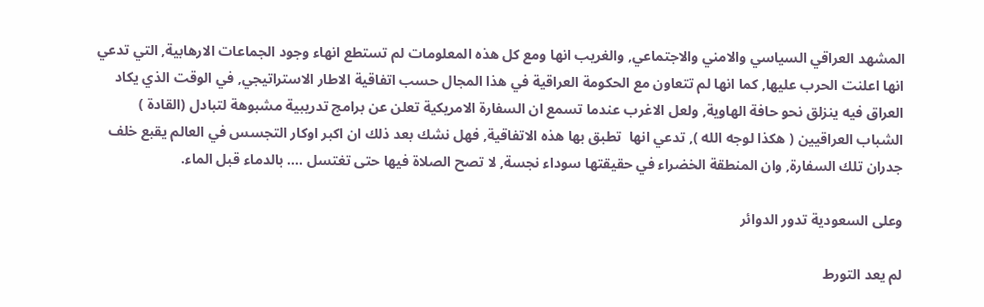المشهد العراقي السياسي والامني والاجتماعي, والغريب انها ومع كل هذه المعلومات لم تستطع انهاء وجود الجماعات الارهابية, التي تدعي انها اعلنت الحرب عليها, كما انها لم تتعاون مع الحكومة العراقية في هذا المجال حسب اتفاقية الاطار الاستراتيجي, في الوقت الذي يكاد العراق فيه ينزلق نحو حافة الهاوية, ولعل الاغرب عندما تسمع ان السفارة الامريكية تعلن عن برامج تدريبية مشبوهة لتبادل (القادة ) الشباب العراقيين ( هكذا لوجه الله ), تدعي انها  تطبق بها هذه الاتفاقية, فهل نشك بعد ذلك ان اكبر اوكار التجسس في العالم يقبع خلف جدران تلك السفارة, وان المنطقة الخضراء في حقيقتها سوداء نجسة, لا تصح الصلاة فيها حتى تغتسل .... بالدماء قبل الماء.

وعلى السعودية تدور الدوائر

لم يعد التورط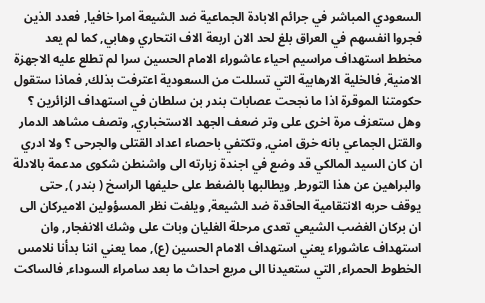السعودي المباشر في جرائم الابادة الجماعية ضد الشيعة امرا خافيا, فعدد الذين فجروا انفسهم في العراق بلغ لحد الان اربعة الاف انتحاري وهابي, كما لم يعد مخطط استهداف مراسيم احياء عاشوراء الامام الحسين سرا لم تطلع عليه الاجهزة الامنية, فالخلية الارهابية التي تسللت من السعودية اعترفت بذلك, فماذا ستقول حكومتنا الموقرة اذا ما نجحت عصابات بندر بن سلطان في استهداف الزائرين ؟ وهل ستعزف مرة اخرى على وتر ضعف الجهد الاستخباري, وتصف مشاهد الدمار والقتل الجماعي بانه خرق امني, وتكتفي باحصاء اعداد القتلى والجرحى ؟ ولا ادري ان كان السيد المالكي قد وضع في اجندة زيارته الى واشنطن شكوى مدعمة بالادلة والبراهين عن هذا التورط, ويطالبها بالضغط على حليفها الراسخ ( بندر ), حتى يوقف حربه الانتقامية الحاقدة ضد الشيعة, ويلفت نظر المسؤولين الاميركان الى ان بركان الغضب الشيعي تعدى مرحلة الغليان وبات على وشك الانفجار, وان استهداف عاشوراء يعني استهداف الامام الحسين (ع), مما يعني اننا بدأنا نلامس الخطوط الحمراء, التي ستعيدنا الى مربع احداث ما بعد سامراء السوداء, فالساكت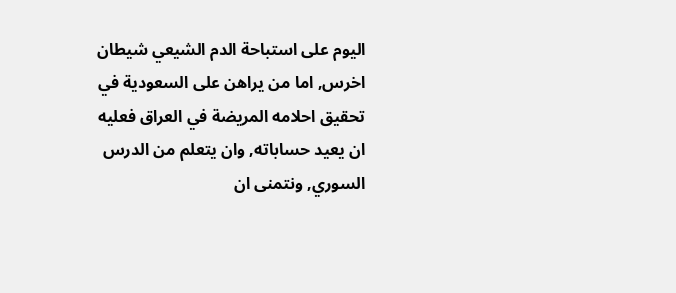اليوم على استباحة الدم الشيعي شيطان اخرس, اما من يراهن على السعودية في تحقيق احلامه المريضة في العراق فعليه ان يعيد حساباته, وان يتعلم من الدرس السوري, ونتمنى ان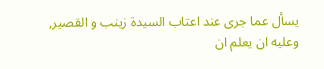يسأل عما جرى عند اعتاب السيدة زينب و القصير, وعليه ان يعلم ان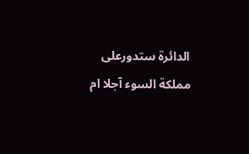الدائرة ستدورعلى مملكة السوء آجلا ام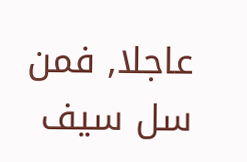عاجلا, فمن سل سيف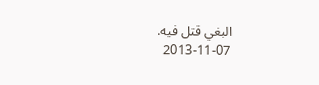البغي قتل فيه.
2013-11-07